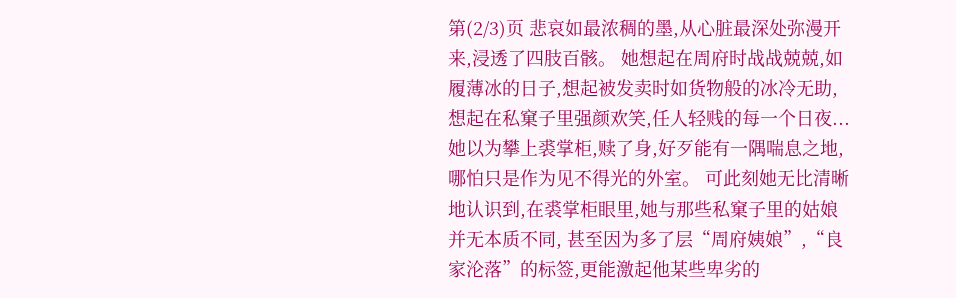第(2/3)页 悲哀如最浓稠的墨,从心脏最深处弥漫开来,浸透了四肢百骸。 她想起在周府时战战兢兢,如履薄冰的日子,想起被发卖时如货物般的冰冷无助, 想起在私窠子里强颜欢笑,任人轻贱的每一个日夜... 她以为攀上裘掌柜,赎了身,好歹能有一隅喘息之地,哪怕只是作为见不得光的外室。 可此刻她无比清晰地认识到,在裘掌柜眼里,她与那些私窠子里的姑娘并无本质不同, 甚至因为多了层“周府姨娘”,“良家沦落”的标签,更能激起他某些卑劣的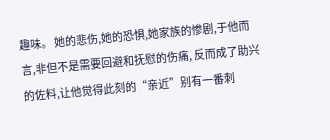趣味。 她的悲伤,她的恐惧,她家族的惨剧,于他而言,非但不是需要回避和抚慰的伤痛, 反而成了助兴的佐料,让他觉得此刻的“亲近”别有一番刺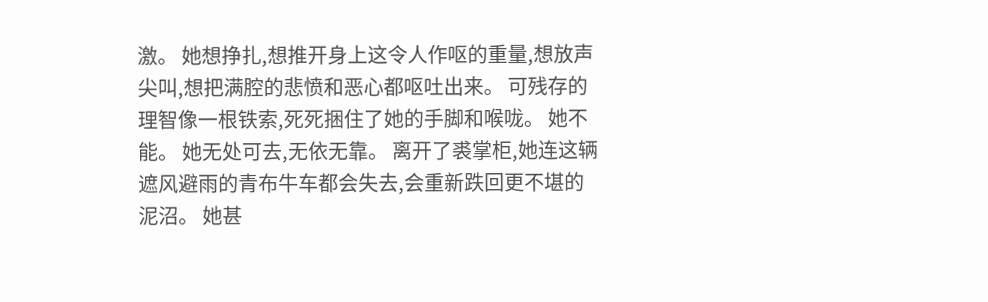激。 她想挣扎,想推开身上这令人作呕的重量,想放声尖叫,想把满腔的悲愤和恶心都呕吐出来。 可残存的理智像一根铁索,死死捆住了她的手脚和喉咙。 她不能。 她无处可去,无依无靠。 离开了裘掌柜,她连这辆遮风避雨的青布牛车都会失去,会重新跌回更不堪的泥沼。 她甚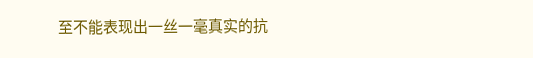至不能表现出一丝一毫真实的抗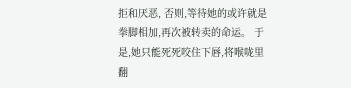拒和厌恶, 否则,等待她的或许就是拳脚相加,再次被转卖的命运。 于是,她只能死死咬住下唇,将喉咙里翻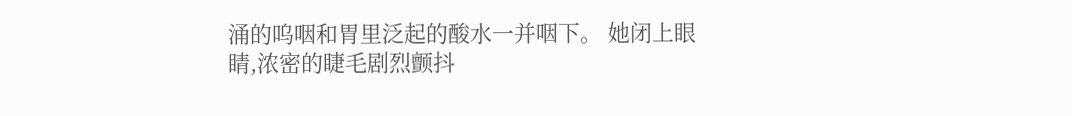涌的呜咽和胃里泛起的酸水一并咽下。 她闭上眼睛,浓密的睫毛剧烈颤抖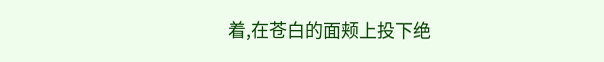着,在苍白的面颊上投下绝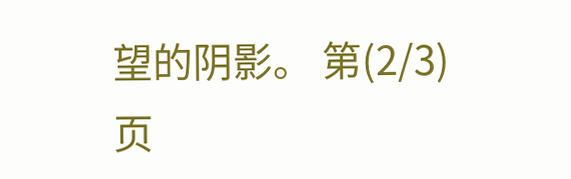望的阴影。 第(2/3)页